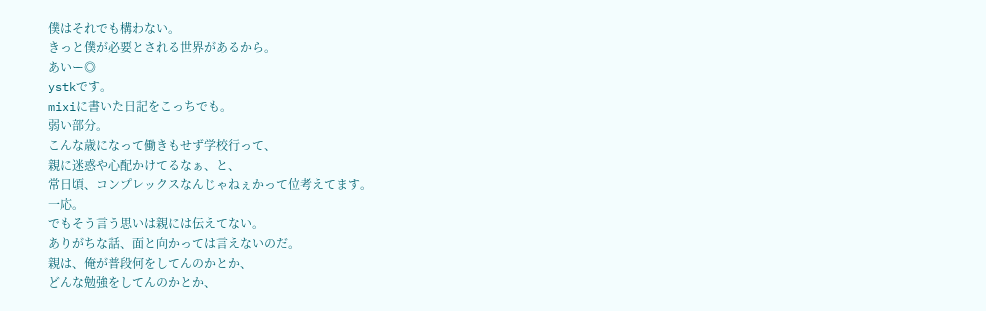僕はそれでも構わない。
きっと僕が必要とされる世界があるから。
あいー◎
ystkです。
mixiに書いた日記をこっちでも。
弱い部分。
こんな歳になって働きもせず学校行って、
親に迷惑や心配かけてるなぁ、と、
常日頃、コンプレックスなんじゃねぇかって位考えてます。
一応。
でもそう言う思いは親には伝えてない。
ありがちな話、面と向かっては言えないのだ。
親は、俺が普段何をしてんのかとか、
どんな勉強をしてんのかとか、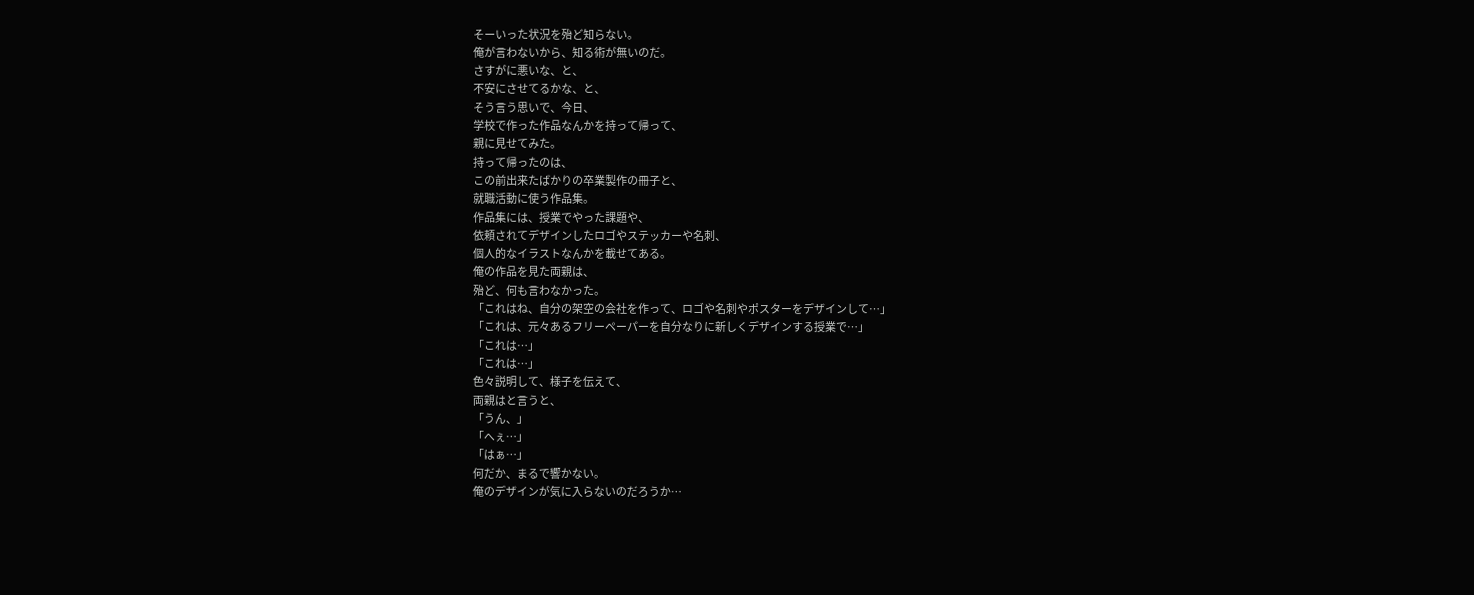そーいった状況を殆ど知らない。
俺が言わないから、知る術が無いのだ。
さすがに悪いな、と、
不安にさせてるかな、と、
そう言う思いで、今日、
学校で作った作品なんかを持って帰って、
親に見せてみた。
持って帰ったのは、
この前出来たばかりの卒業製作の冊子と、
就職活動に使う作品集。
作品集には、授業でやった課題や、
依頼されてデザインしたロゴやステッカーや名刺、
個人的なイラストなんかを載せてある。
俺の作品を見た両親は、
殆ど、何も言わなかった。
「これはね、自分の架空の会社を作って、ロゴや名刺やポスターをデザインして…」
「これは、元々あるフリーペーパーを自分なりに新しくデザインする授業で…」
「これは…」
「これは…」
色々説明して、様子を伝えて、
両親はと言うと、
「うん、」
「へぇ…」
「はぁ…」
何だか、まるで響かない。
俺のデザインが気に入らないのだろうか…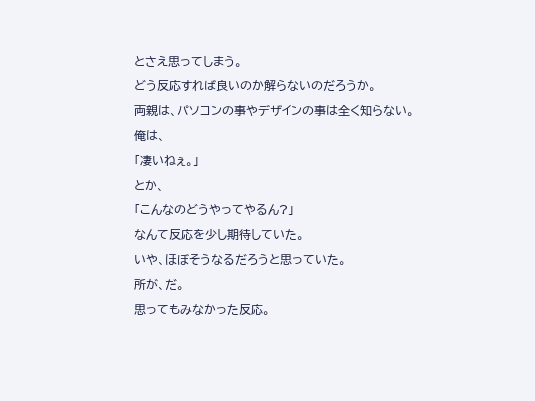とさえ思ってしまう。
どう反応すれば良いのか解らないのだろうか。
両親は、パソコンの事やデザインの事は全く知らない。
俺は、
「凄いねぇ。」
とか、
「こんなのどうやってやるん?」
なんて反応を少し期待していた。
いや、ほぼそうなるだろうと思っていた。
所が、だ。
思ってもみなかった反応。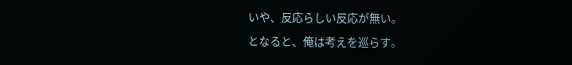いや、反応らしい反応が無い。
となると、俺は考えを巡らす。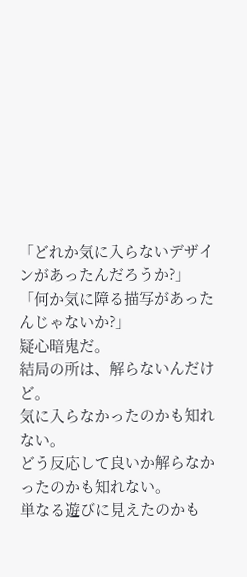「どれか気に入らないデザインがあったんだろうか?」
「何か気に障る描写があったんじゃないか?」
疑心暗鬼だ。
結局の所は、解らないんだけど。
気に入らなかったのかも知れない。
どう反応して良いか解らなかったのかも知れない。
単なる遊びに見えたのかも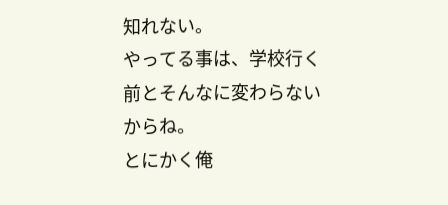知れない。
やってる事は、学校行く前とそんなに変わらないからね。
とにかく俺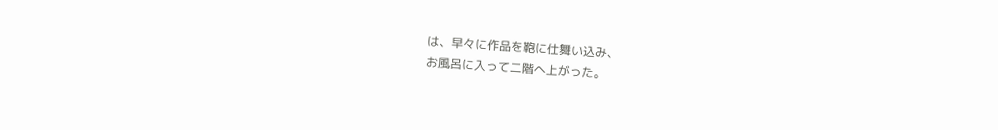は、早々に作品を鞄に仕舞い込み、
お風呂に入って二階へ上がった。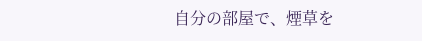自分の部屋で、煙草を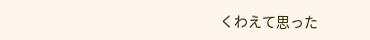くわえて思った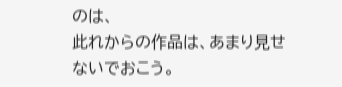のは、
此れからの作品は、あまり見せないでおこう。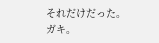それだけだった。
ガキ。